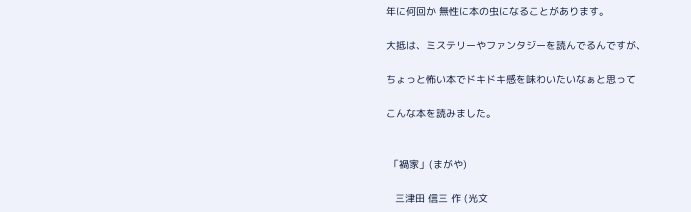年に何回か 無性に本の虫になることがあります。

大抵は、ミステリーやファンタジーを読んでるんですが、

ちょっと怖い本でドキドキ感を味わいたいなぁと思って

こんな本を読みました。


 「禍家」(まがや)

   三津田 信三 作 (光文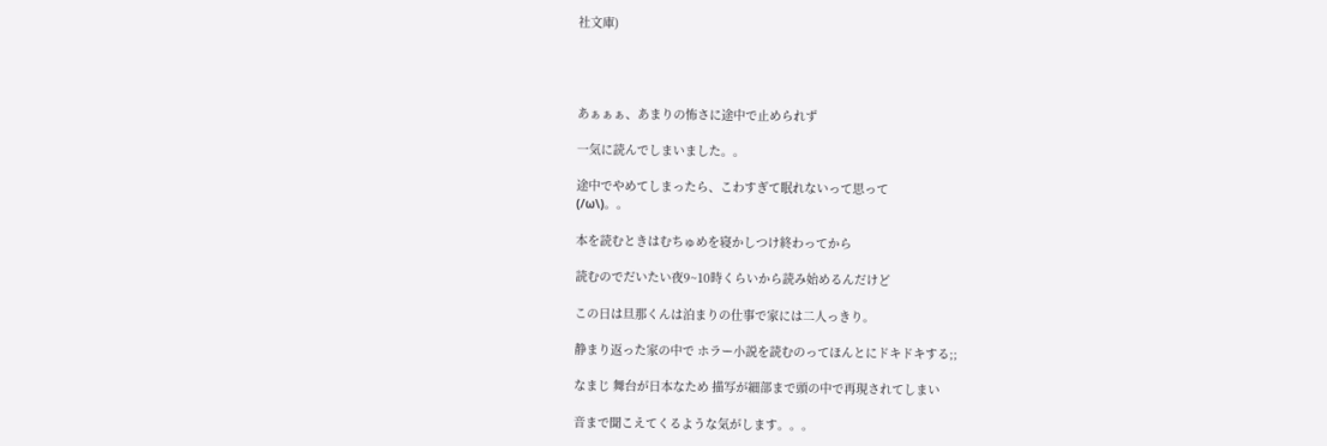社文庫)




あぁぁぁ、あまりの怖さに途中で止められず

一気に読んでしまいました。。

途中でやめてしまったら、こわすぎて眠れないって思って
(/ω\)。。

本を読むときはむちゅめを寝かしつけ終わってから

読むのでだいたい夜9~10時くらいから読み始めるんだけど

この日は旦那くんは泊まりの仕事で家には二人っきり。

静まり返った家の中で ホラー小説を読むのってほんとにドキドキする;;

なまじ 舞台が日本なため 描写が細部まで頭の中で再現されてしまい

音まで聞こえてくるような気がします。。。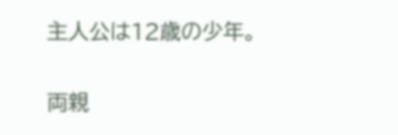主人公は12歳の少年。

両親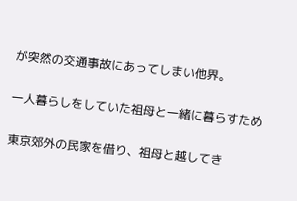が突然の交通事故にあってしまい他界。

一人暮らしをしていた祖母と一緒に暮らすため

東京郊外の民家を借り、祖母と越してき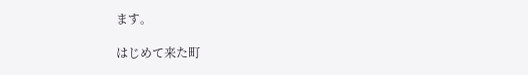ます。

はじめて来た町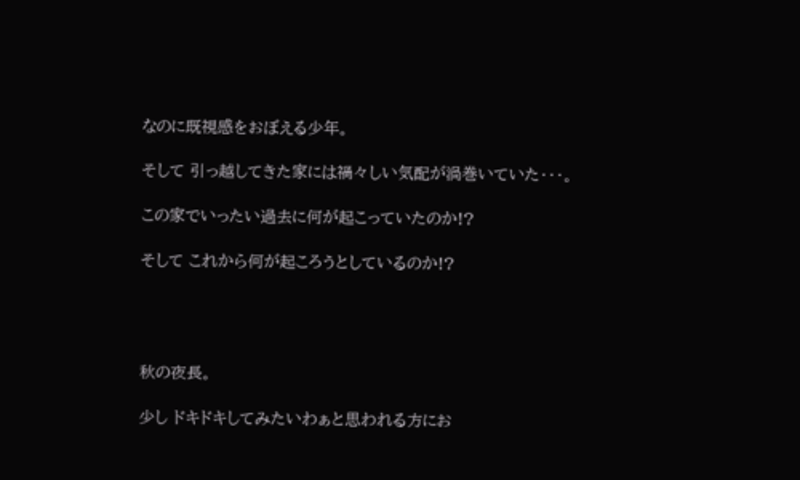なのに既視感をおぼえる少年。

そして 引っ越してきた家には禍々しい気配が渦巻いていた・・・。

この家でいったい過去に何が起こっていたのか!?

そして これから何が起ころうとしているのか!?




秋の夜長。

少し ドキドキしてみたいわぁと思われる方にお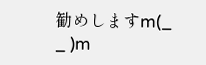勧めしますm(_ _ )m